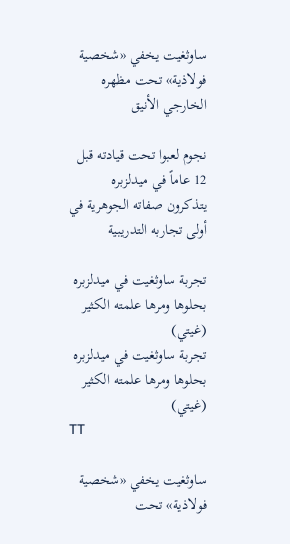ساوثغيت يخفي «شخصية فولاذية» تحت مظهره الخارجي الأنيق

نجوم لعبوا تحت قيادته قبل 12 عاماً في ميدلزبره يتذكرون صفاته الجوهرية في أولى تجاربه التدريبية

تجربة ساوثغيت في ميدلزبره بحلوها ومرها علمته الكثير (غيتي)
تجربة ساوثغيت في ميدلزبره بحلوها ومرها علمته الكثير (غيتي)
TT

ساوثغيت يخفي «شخصية فولاذية» تحت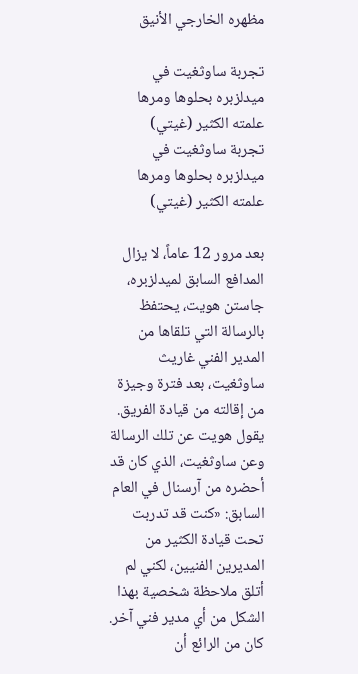مظهره الخارجي الأنيق

تجربة ساوثغيت في ميدلزبره بحلوها ومرها علمته الكثير (غيتي)
تجربة ساوثغيت في ميدلزبره بحلوها ومرها علمته الكثير (غيتي)

بعد مرور 12 عاماً، لا يزال المدافع السابق لميدلزبره، جاستن هويت، يحتفظ بالرسالة التي تلقاها من المدير الفني غاريث ساوثغيت، بعد فترة وجيزة من إقالته من قيادة الفريق. يقول هويت عن تلك الرسالة وعن ساوثغيت، الذي كان قد أحضره من آرسنال في العام السابق: «كنت قد تدربت تحت قيادة الكثير من المديرين الفنيين، لكني لم أتلق ملاحظة شخصية بهذا الشكل من أي مدير فني آخر. كان من الرائع أن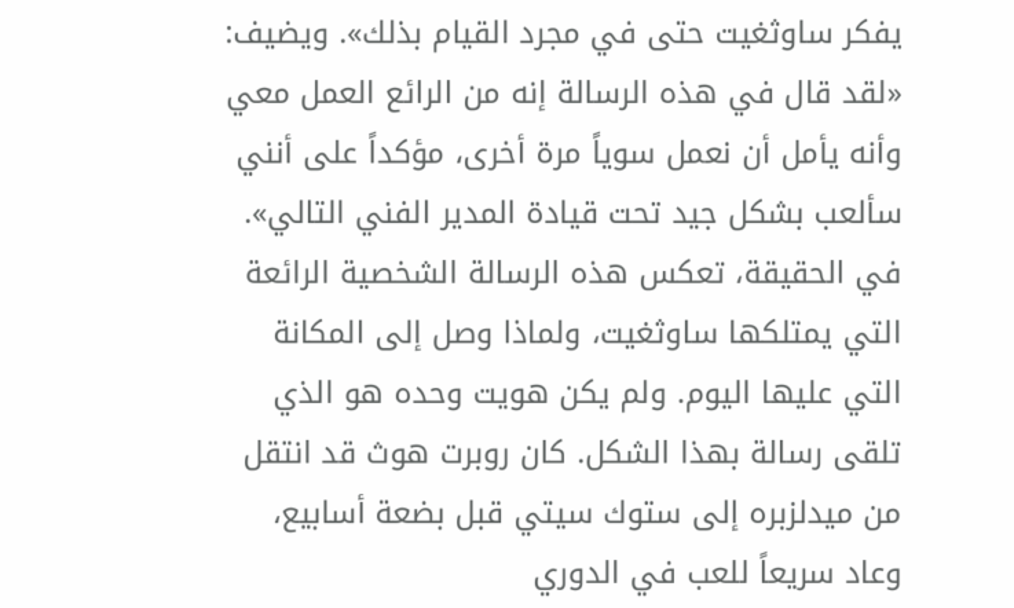يفكر ساوثغيت حتى في مجرد القيام بذلك». ويضيف: «لقد قال في هذه الرسالة إنه من الرائع العمل معي وأنه يأمل أن نعمل سوياً مرة أخرى، مؤكداً على أنني سألعب بشكل جيد تحت قيادة المدير الفني التالي».
في الحقيقة، تعكس هذه الرسالة الشخصية الرائعة التي يمتلكها ساوثغيت، ولماذا وصل إلى المكانة التي عليها اليوم. ولم يكن هويت وحده هو الذي تلقى رسالة بهذا الشكل. كان روبرت هوث قد انتقل من ميدلزبره إلى ستوك سيتي قبل بضعة أسابيع، وعاد سريعاً للعب في الدوري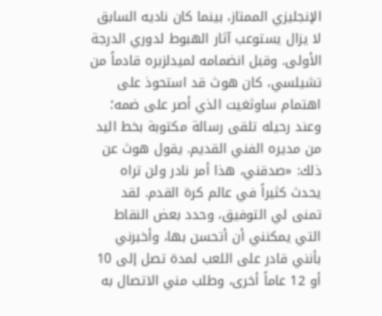الإنجليزي الممتاز، بينما كان ناديه السابق لا يزال يستوعب آثار الهبوط لدوري الدرجة الأولى. وقبل انضمامه لميدلزبره قادماً من تشيلسي، كان هوث قد استحوذ على اهتمام ساوثغيت الذي أصر على ضمه؛ وعند رحيله تلقى رسالة مكتوبة بخط اليد من مديره الفني القديم. يقول هوث عن ذلك: «صدقني، هذا أمر نادر ولن تراه يحدث كثيراً في عالم كرة القدم. لقد تمنى لي التوفيق، وحدد بعض النقاط التي يمكنني أن أتحسن بها، وأخبرني بأنني قادر على اللعب لمدة تصل إلى 10 أو 12 عاماً أخرى، وطلب مني الاتصال به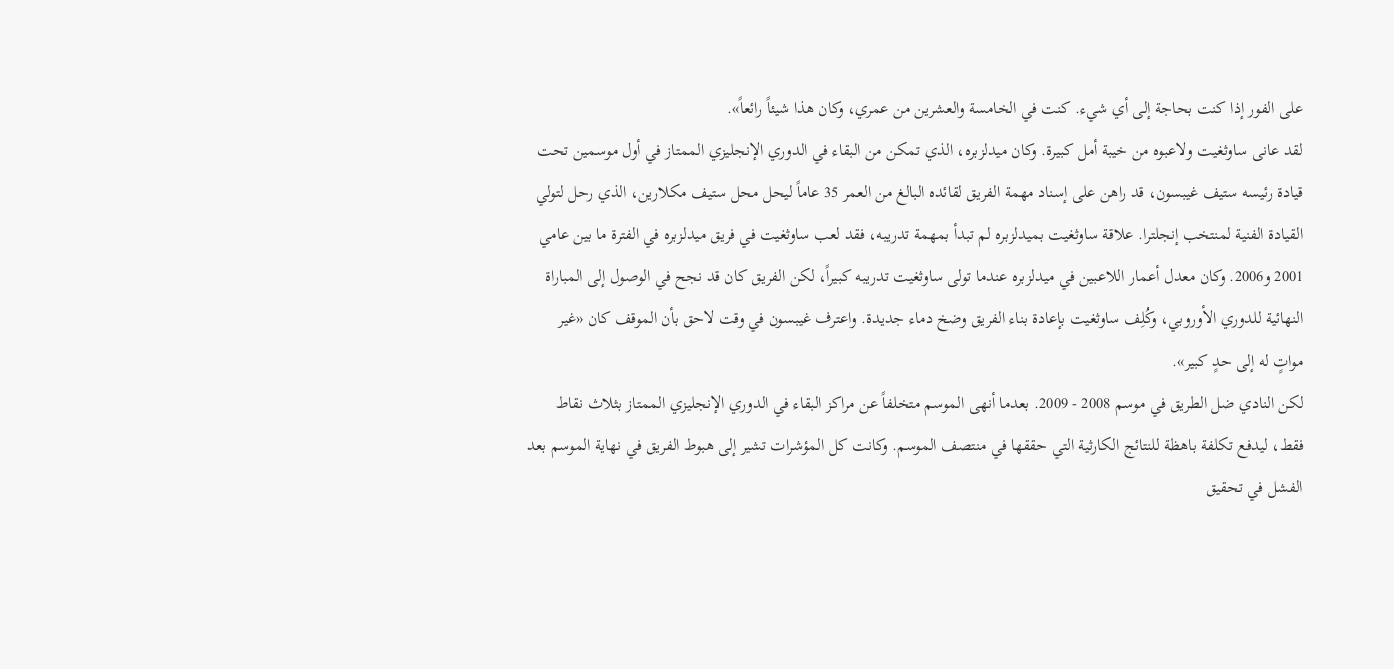على الفور إذا كنت بحاجة إلى أي شيء. كنت في الخامسة والعشرين من عمري، وكان هذا شيئاً رائعاً».
لقد عانى ساوثغيت ولاعبوه من خيبة أمل كبيرة. وكان ميدلزبره، الذي تمكن من البقاء في الدوري الإنجليزي الممتاز في أول موسمين تحت قيادة رئيسه ستيف غيبسون، قد راهن على إسناد مهمة الفريق لقائده البالغ من العمر 35 عاماً ليحل محل ستيف مكلارين، الذي رحل لتولي القيادة الفنية لمنتخب إنجلترا. علاقة ساوثغيت بميدلزبره لم تبدأ بمهمة تدريبه، فقد لعب ساوثغيت في فريق ميدلزبره في الفترة ما بين عامي 2001 و2006. وكان معدل أعمار اللاعبين في ميدلزبره عندما تولى ساوثغيت تدريبه كبيراً، لكن الفريق كان قد نجح في الوصول إلى المباراة النهائية للدوري الأوروبي، وكُلِف ساوثغيت بإعادة بناء الفريق وضخ دماء جديدة. واعترف غيبسون في وقت لاحق بأن الموقف كان «غير مواتٍ له إلى حدٍ كبير».
لكن النادي ضل الطريق في موسم 2008 - 2009. بعدما أنهى الموسم متخلفاً عن مراكز البقاء في الدوري الإنجليزي الممتاز بثلاث نقاط فقط، ليدفع تكلفة باهظة للنتائج الكارثية التي حققها في منتصف الموسم. وكانت كل المؤشرات تشير إلى هبوط الفريق في نهاية الموسم بعد الفشل في تحقيق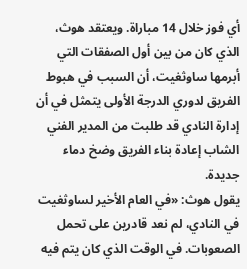أي فوز خلال 14 مباراة. ويعتقد هوث، الذي كان من بين أول الصفقات التي أبرمها ساوثغيت، أن السبب في هبوط الفريق لدوري الدرجة الأولى يتمثل في أن إدارة النادي قد طلبت من المدير الفني الشاب إعادة بناء الفريق وضخ دماء جديدة.
يقول هوث: «في العام الأخير لساوثغيت في النادي، لم نعد قادرين على تحمل الصعوبات. في الوقت الذي كان يتم فيه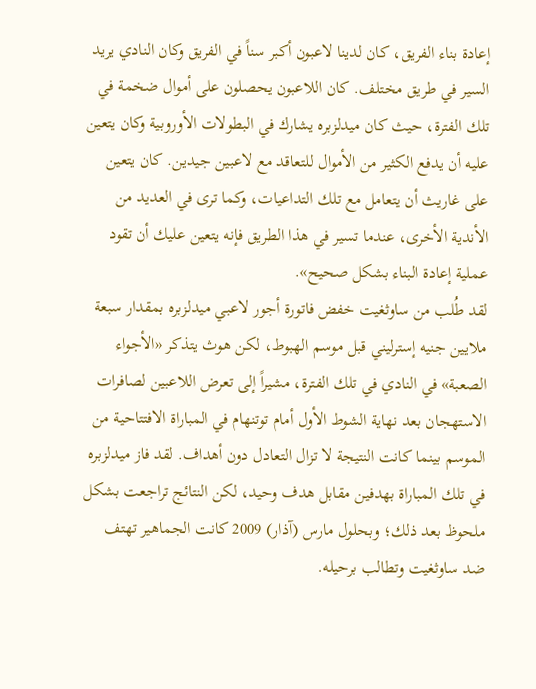إعادة بناء الفريق، كان لدينا لاعبون أكبر سناً في الفريق وكان النادي يريد السير في طريق مختلف. كان اللاعبون يحصلون على أموال ضخمة في تلك الفترة، حيث كان ميدلزبره يشارك في البطولات الأوروبية وكان يتعين عليه أن يدفع الكثير من الأموال للتعاقد مع لاعبين جيدين. كان يتعين على غاريث أن يتعامل مع تلك التداعيات، وكما ترى في العديد من الأندية الأخرى، عندما تسير في هذا الطريق فإنه يتعين عليك أن تقود عملية إعادة البناء بشكل صحيح».
لقد طُلب من ساوثغيت خفض فاتورة أجور لاعبي ميدلزبره بمقدار سبعة ملايين جنيه إسترليني قبل موسم الهبوط، لكن هوث يتذكر «الأجواء الصعبة» في النادي في تلك الفترة، مشيراً إلى تعرض اللاعبين لصافرات الاستهجان بعد نهاية الشوط الأول أمام توتنهام في المباراة الافتتاحية من الموسم بينما كانت النتيجة لا تزال التعادل دون أهداف. لقد فاز ميدلزبره في تلك المباراة بهدفين مقابل هدف وحيد، لكن النتائج تراجعت بشكل ملحوظ بعد ذلك؛ وبحلول مارس (آذار) 2009 كانت الجماهير تهتف ضد ساوثغيت وتطالب برحيله.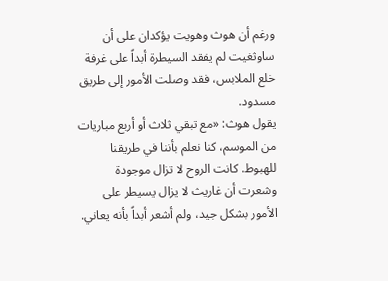ورغم أن هوث وهويت يؤكدان على أن ساوثغيت لم يفقد السيطرة أبداً على غرفة خلع الملابس، فقد وصلت الأمور إلى طريق مسدود.
يقول هوث: «مع تبقي ثلاث أو أربع مباريات من الموسم، كنا نعلم بأننا في طريقنا للهبوط. كانت الروح لا تزال موجودة وشعرت أن غاريث لا يزال يسيطر على الأمور بشكل جيد، ولم أشعر أبداً بأنه يعاني.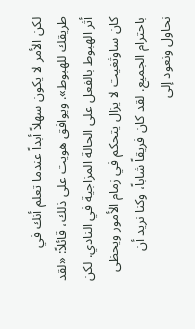لكن الأمر لا يكون سهلاً أبداً عندما تعلم أنك في طريقك للهبوط». ويوافق هويت على ذلك، قائلاً: «لقد أثر الهبوط بالفعل على الحالة المزاجية في النادي. لكن كان ساوثغيت لا يزال يتحكم في زمام الأمور ويحظى باحترام الجميع. لقد كان فريقاً شاباً، وكنا نريد أن نحاول ونعود إلى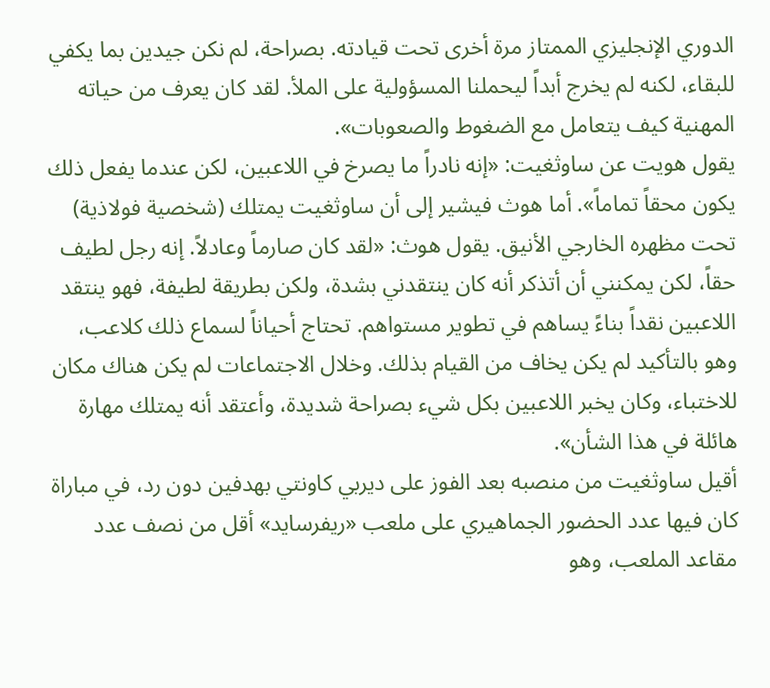الدوري الإنجليزي الممتاز مرة أخرى تحت قيادته. بصراحة، لم نكن جيدين بما يكفي للبقاء، لكنه لم يخرج أبداً ليحملنا المسؤولية على الملأ. لقد كان يعرف من حياته المهنية كيف يتعامل مع الضغوط والصعوبات».
يقول هويت عن ساوثغيت: «إنه نادراً ما يصرخ في اللاعبين، لكن عندما يفعل ذلك يكون محقاً تماماً». أما هوث فيشير إلى أن ساوثغيت يمتلك (شخصية فولاذية) تحت مظهره الخارجي الأنيق. يقول هوث: «لقد كان صارماً وعادلاً. إنه رجل لطيف حقاً، لكن يمكنني أن أتذكر أنه كان ينتقدني بشدة، ولكن بطريقة لطيفة، فهو ينتقد اللاعبين نقداً بناءً يساهم في تطوير مستواهم. تحتاج أحياناً لسماع ذلك كلاعب، وهو بالتأكيد لم يكن يخاف من القيام بذلك. وخلال الاجتماعات لم يكن هناك مكان للاختباء، وكان يخبر اللاعبين بكل شيء بصراحة شديدة، وأعتقد أنه يمتلك مهارة هائلة في هذا الشأن».
أقيل ساوثغيت من منصبه بعد الفوز على ديربي كاونتي بهدفين دون رد، في مباراة كان فيها عدد الحضور الجماهيري على ملعب «ريفرسايد» أقل من نصف عدد مقاعد الملعب، وهو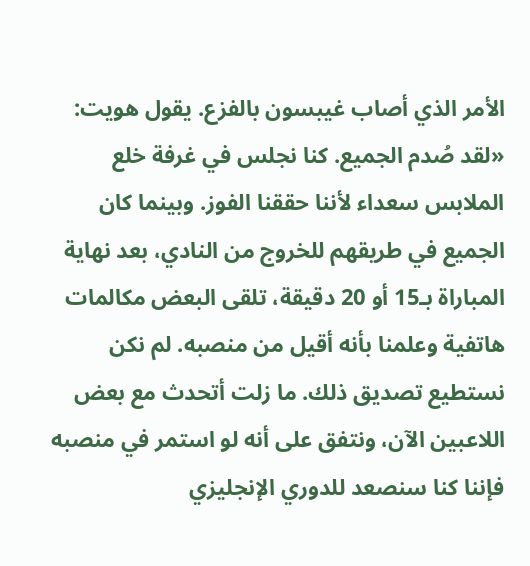الأمر الذي أصاب غيبسون بالفزع. يقول هويت: «لقد صُدم الجميع. كنا نجلس في غرفة خلع الملابس سعداء لأننا حققنا الفوز. وبينما كان الجميع في طريقهم للخروج من النادي، بعد نهاية المباراة بـ15 أو 20 دقيقة، تلقى البعض مكالمات هاتفية وعلمنا بأنه أقيل من منصبه. لم نكن نستطيع تصديق ذلك. ما زلت أتحدث مع بعض اللاعبين الآن، ونتفق على أنه لو استمر في منصبه فإننا كنا سنصعد للدوري الإنجليزي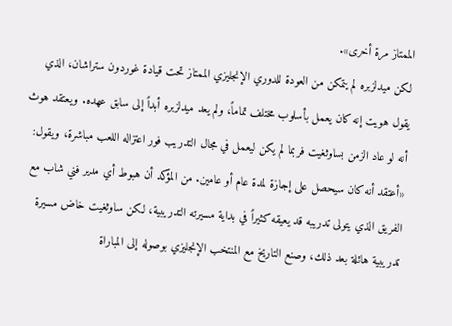الممتاز مرة أخرى».
لكن ميدلزبره لم يتمكن من العودة للدوري الإنجليزي الممتاز تحت قيادة غوردون ستراشان، الذي يقول هويت إنه كان يعمل بأسلوب مختلف تماماً، ولم يعد ميدلزبره أبداً إلى سابق عهده. ويعتقد هوث أنه لو عاد الزمن بساوثغيت فربما لم يكن ليعمل في مجال التدريب فور اعتزاله اللعب مباشرة، ويقول: «أعتقد أنه كان سيحصل على إجازة لمدة عام أو عامين. من المؤكد أن هبوط أي مدير فني شاب مع الفريق الذي يتولى تدريبه قد يعيقه كثيراً في بداية مسيرته التدريبية، لكن ساوثغيت خاض مسيرة تدريبية هائلة بعد ذلك، وصنع التاريخ مع المنتخب الإنجليزي بوصوله إلى المباراة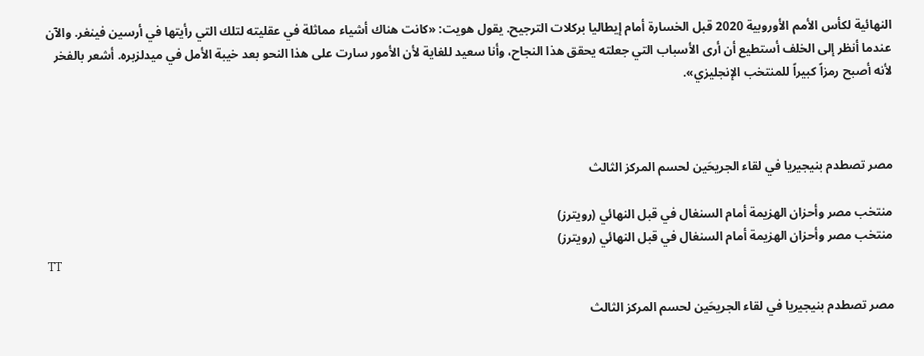النهائية لكأس الأمم الأوروبية 2020 قبل الخسارة أمام إيطاليا بركلات الترجيح. يقول هويت: «كانت هناك أشياء مماثلة في عقليته لتلك التي رأيتها في أرسين فينغر. والآن عندما أنظر إلى الخلف أستطيع أن أرى الأسباب التي جعلته يحقق هذا النجاح، وأنا سعيد للغاية لأن الأمور سارت على هذا النحو بعد خيبة الأمل في ميدلزبره. أشعر بالفخر لأنه أصبح رمزاً كبيراً للمنتخب الإنجليزي».



مصر تصطدم بنيجيريا في لقاء الجريحَين لحسم المركز الثالث

منتخب مصر وأحزان الهزيمة أمام السنغال في قبل النهائي (رويترز)
منتخب مصر وأحزان الهزيمة أمام السنغال في قبل النهائي (رويترز)
TT

مصر تصطدم بنيجيريا في لقاء الجريحَين لحسم المركز الثالث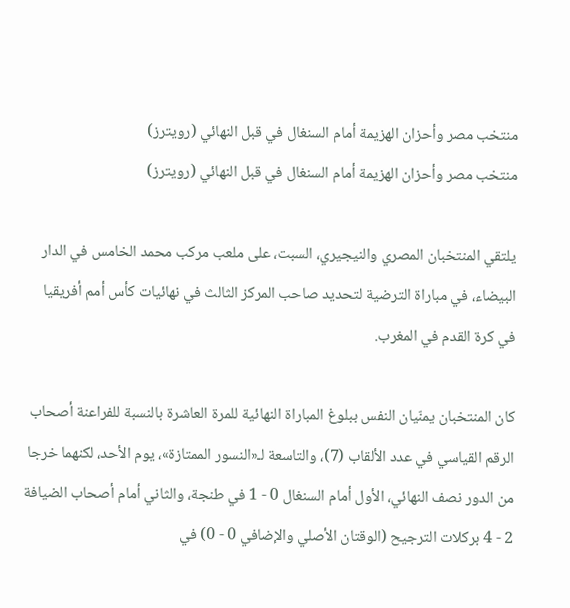منتخب مصر وأحزان الهزيمة أمام السنغال في قبل النهائي (رويترز)
منتخب مصر وأحزان الهزيمة أمام السنغال في قبل النهائي (رويترز)

يلتقي المنتخبان المصري والنيجيري، السبت، على ملعب مركب محمد الخامس في الدار البيضاء، في مباراة الترضية لتحديد صاحب المركز الثالث في نهائيات كأس أمم أفريقيا في كرة القدم في المغرب.

كان المنتخبان يمنّيان النفس ببلوغ المباراة النهائية للمرة العاشرة بالنسبة للفراعنة أصحاب الرقم القياسي في عدد الألقاب (7)، والتاسعة لـ«النسور الممتازة»، يوم الأحد، لكنهما خرجا من الدور نصف النهائي، الأول أمام السنغال 0 - 1 في طنجة، والثاني أمام أصحاب الضيافة 2 - 4 بركلات الترجيح (الوقتان الأصلي والإضافي 0 - 0) في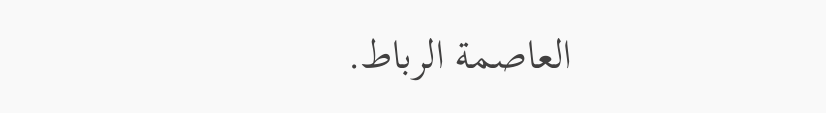العاصمة الرباط.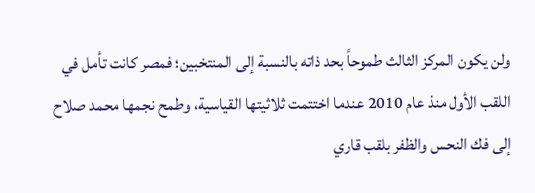ولن يكون المركز الثالث طموحاً بحد ذاته بالنسبة إلى المنتخبين؛ فمصر كانت تأمل في اللقب الأول منذ عام 2010 عندما اختتمت ثلاثيتها القياسية، وطمح نجمها محمد صلاح إلى فك النحس والظفر بلقب قاري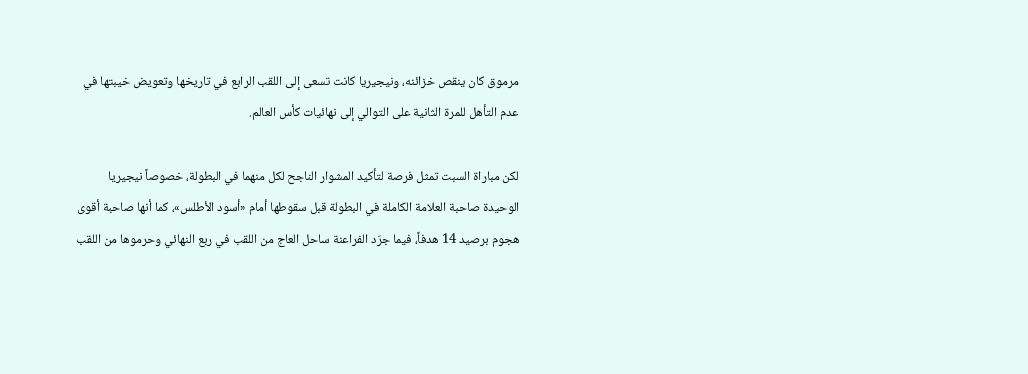مرموق كان ينقص خزائنه، ونيجيريا كانت تسعى إلى اللقب الرابع في تاريخها وتعويض خيبتها في عدم التأهل للمرة الثانية على التوالي إلى نهائيات كأس العالم.

لكن مباراة السبت تمثل فرصة لتأكيد المشوار الناجح لكل منهما في البطولة، خصوصاً نيجيريا الوحيدة صاحبة العلامة الكاملة في البطولة قبل سقوطها أمام «أسود الأطلس»، كما أنها صاحبة أقوى هجوم برصيد 14 هدفاً، فيما جرّد الفراعنة ساحل العاج من اللقب في ربع النهائي وحرموها من اللقب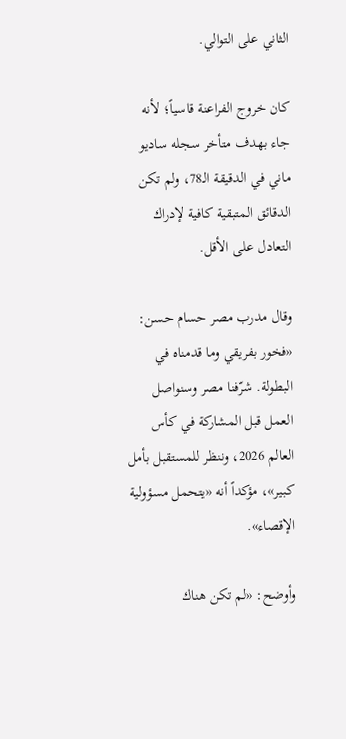الثاني على التوالي.

كان خروج الفراعنة قاسياً؛ لأنه جاء بهدف متأخر سجله ساديو ماني في الدقيقة الـ78، ولم تكن الدقائق المتبقية كافية لإدراك التعادل على الأقل.

وقال مدرب مصر حسام حسن: «فخور بفريقي وما قدمناه في البطولة. شرّفنا مصر وسنواصل العمل قبل المشاركة في كأس العالم 2026، وننظر للمستقبل بأمل كبير»، مؤكداً أنه «يتحمل مسؤولية الإقصاء».

وأوضح: «لم تكن هناك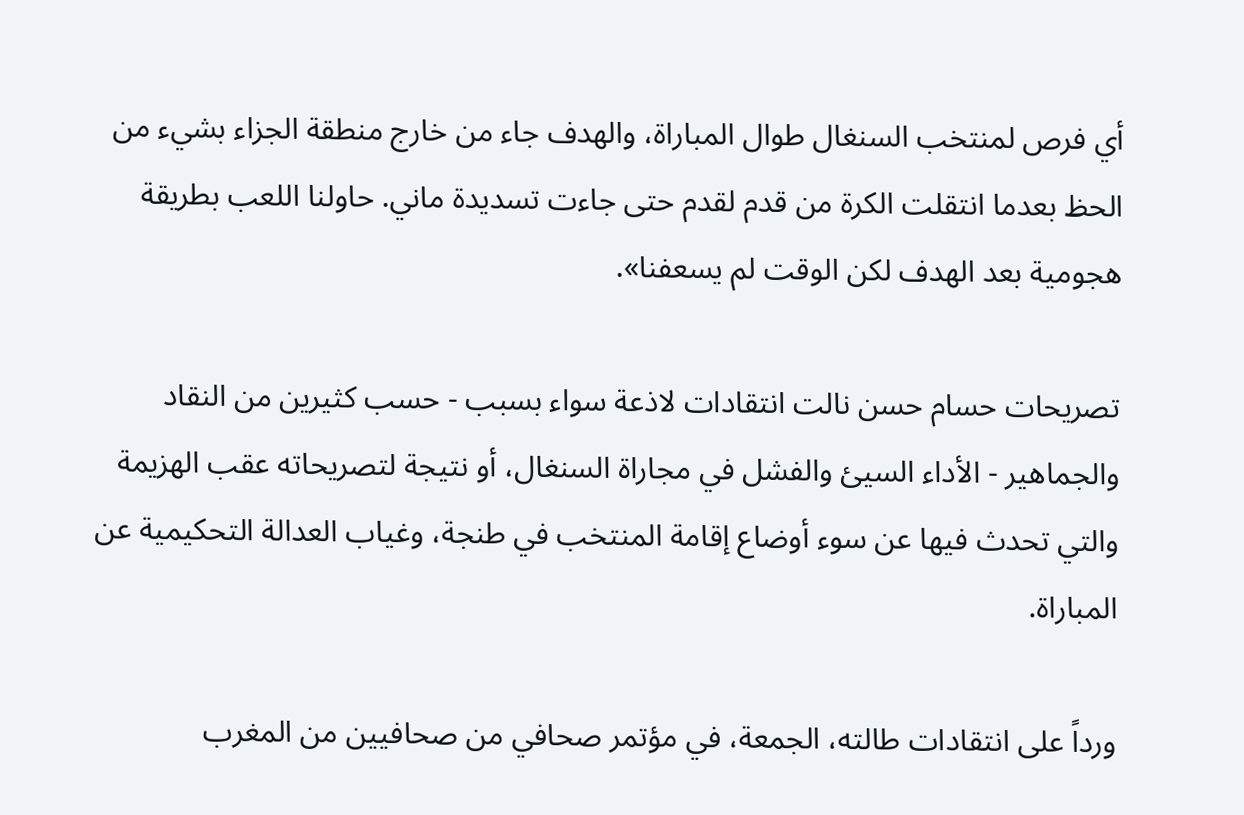أي فرص لمنتخب السنغال طوال المباراة، والهدف جاء من خارج منطقة الجزاء بشيء من الحظ بعدما انتقلت الكرة من قدم لقدم حتى جاءت تسديدة ماني. حاولنا اللعب بطريقة هجومية بعد الهدف لكن الوقت لم يسعفنا».

تصريحات حسام حسن نالت انتقادات لاذعة سواء بسبب - حسب كثيرين من النقاد والجماهير - الأداء السيئ والفشل في مجاراة السنغال، أو نتيجة لتصريحاته عقب الهزيمة والتي تحدث فيها عن سوء أوضاع إقامة المنتخب في طنجة، وغياب العدالة التحكيمية عن المباراة.

ورداً على انتقادات طالته، الجمعة، في مؤتمر صحافي من صحافيين من المغرب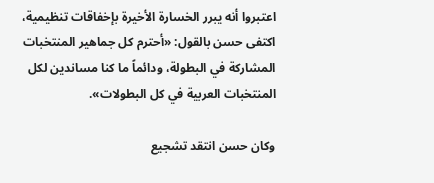اعتبروا أنه يبرر الخسارة الأخيرة بإخفاقات تنظيمية، اكتفى حسن بالقول: «أحترم كل جماهير المنتخبات المشاركة في البطولة، ودائماً ما كنا مساندين لكل المنتخبات العربية في كل البطولات».

وكان حسن انتقد تشجيع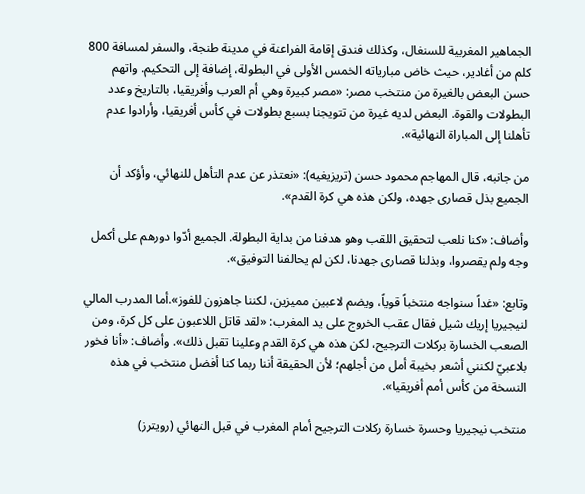الجماهير المغربية للسنغال، وكذلك فندق إقامة الفراعنة في مدينة طنجة، والسفر لمسافة 800 كلم من أغادير، حيث خاض مبارياته الخمس الأولى في البطولة، إضافة إلى التحكيم. واتهم حسن البعض بالغيرة من منتخب مصر: «مصر كبيرة وهي أم العرب وأفريقيا، بالتاريخ وعدد البطولات والقوة. البعض لديه غيرة من تتويجنا بسبع بطولات في كأس أفريقيا، وأرادوا عدم تأهلنا إلى المباراة النهائية».

من جانبه، قال المهاجم محمود حسن (تريزيغيه): «نعتذر عن عدم التأهل للنهائي، وأؤكد أن الجميع بذل قصارى جهده، ولكن هذه هي كرة القدم».

وأضاف: «كنا نلعب لتحقيق اللقب وهو هدفنا من بداية البطولة. الجميع أدّوا دورهم على أكمل وجه ولم يقصروا، وبذلنا قصارى جهدنا، لكن لم يحالفنا التوفيق».

وتابع: «غداً سنواجه منتخباً قوياً، ويضم لاعبين مميزين، لكننا جاهزون للفوز».أما المدرب المالي لنيجيريا إريك شيل فقال عقب الخروج على يد المغرب: «لقد قاتل اللاعبون على كل كرة، ومن الصعب الخسارة بركلات الترجيح، لكن هذه هي كرة القدم وعلينا تقبل ذلك». وأضاف: «أنا فخور بلاعبيّ لكنني أشعر بخيبة أمل من أجلهم؛ لأن الحقيقة أننا ربما كنا أفضل منتخب في هذه النسخة من كأس أمم أفريقيا».

منتخب نيجيريا وحسرة خسارة ركلات الترجيح أمام المغرب في قبل النهائي (رويترز)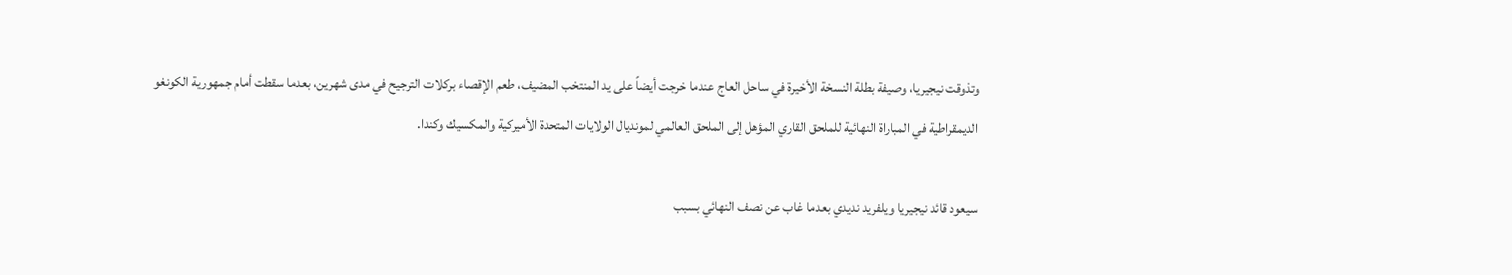وتذوقت نيجيريا، وصيفة بطلة النسخة الأخيرة في ساحل العاج عندما خرجت أيضاً على يد المنتخب المضيف، طعم الإقصاء بركلات الترجيح في مدى شهرين، بعدما سقطت أمام جمهورية الكونغو الديمقراطية في المباراة النهائية للملحق القاري المؤهل إلى الملحق العالمي لمونديال الولايات المتحدة الأميركية والمكسيك وكندا.

سيعود قائد نيجيريا ويلفريد نديدي بعدما غاب عن نصف النهائي بسبب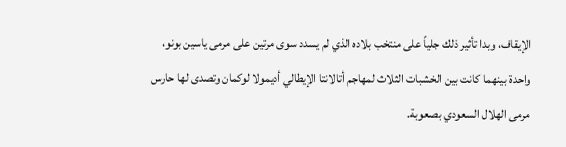الإيقاف، وبدا تأثير ذلك جلياً على منتخب بلاده الذي لم يسدد سوى مرتين على مرمى ياسين بونو، واحدة بينهما كانت بين الخشبات الثلاث لمهاجم أتالانتا الإيطالي أديمولا لوكمان وتصدى لها حارس مرمى الهلال السعودي بصعوبة.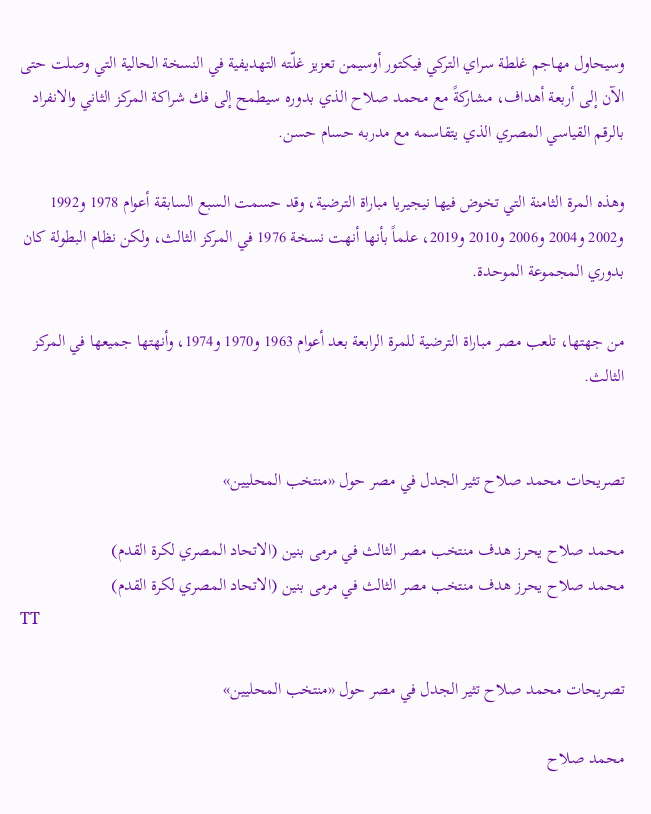وسيحاول مهاجم غلطة سراي التركي فيكتور أوسيمن تعزيز غلّته التهديفية في النسخة الحالية التي وصلت حتى الآن إلى أربعة أهداف، مشاركةً مع محمد صلاح الذي بدوره سيطمح إلى فك شراكة المركز الثاني والانفراد بالرقم القياسي المصري الذي يتقاسمه مع مدربه حسام حسن.

وهذه المرة الثامنة التي تخوض فيها نيجيريا مباراة الترضية، وقد حسمت السبع السابقة أعوام 1978 و1992 و2002 و2004 و2006 و2010 و2019، علماً بأنها أنهت نسخة 1976 في المركز الثالث، ولكن نظام البطولة كان بدوري المجموعة الموحدة.

من جهتها، تلعب مصر مباراة الترضية للمرة الرابعة بعد أعوام 1963 و1970 و1974، وأنهتها جميعها في المركز الثالث.


تصريحات محمد صلاح تثير الجدل في مصر حول «منتخب المحليين»

محمد صلاح يحرز هدف منتخب مصر الثالث في مرمى بنين (الاتحاد المصري لكرة القدم)
محمد صلاح يحرز هدف منتخب مصر الثالث في مرمى بنين (الاتحاد المصري لكرة القدم)
TT

تصريحات محمد صلاح تثير الجدل في مصر حول «منتخب المحليين»

محمد صلاح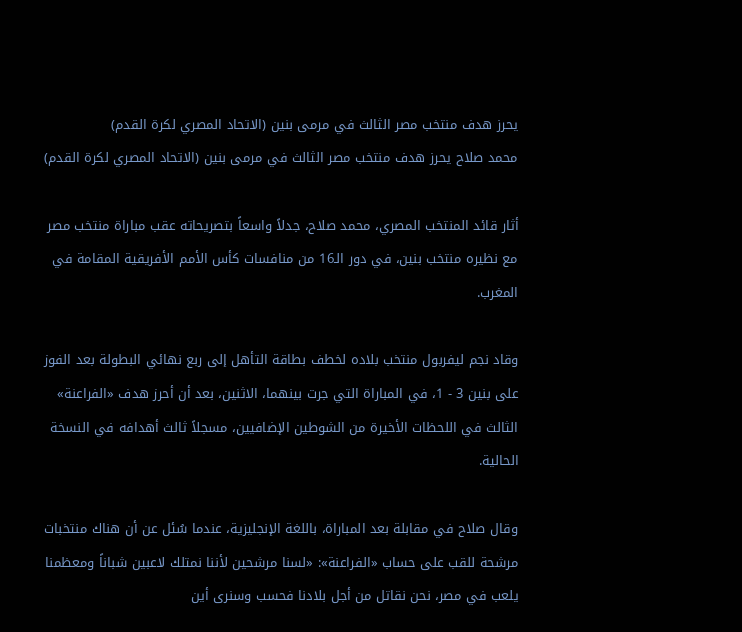يحرز هدف منتخب مصر الثالث في مرمى بنين (الاتحاد المصري لكرة القدم)
محمد صلاح يحرز هدف منتخب مصر الثالث في مرمى بنين (الاتحاد المصري لكرة القدم)

أثار قائد المنتخب المصري، محمد صلاح، جدلاً واسعاً بتصريحاته عقب مباراة منتخب مصر مع نظيره منتخب بنين، في دور الـ16 من منافسات كأس الأمم الأفريقية المقامة في المغرب.

وقاد نجم ليفربول منتخب بلاده لخطف بطاقة التأهل إلى ربع نهائي البطولة بعد الفوز على بنين 3 - 1، في المباراة التي جرت بينهما، الاثنين، بعد أن أحرز هدف «الفراعنة» الثالث في اللحظات الأخيرة من الشوطين الإضافيين، مسجلاً ثالث أهدافه في النسخة الحالية.

وقال صلاح في مقابلة بعد المباراة، باللغة الإنجليزية، عندما سُئل عن أن هناك منتخبات مرشحة للقب على حساب «الفراعنة»: «لسنا مرشحين لأننا نمتلك لاعبين شباناً ومعظمنا يلعب في مصر، نحن نقاتل من أجل بلادنا فحسب وسنرى أين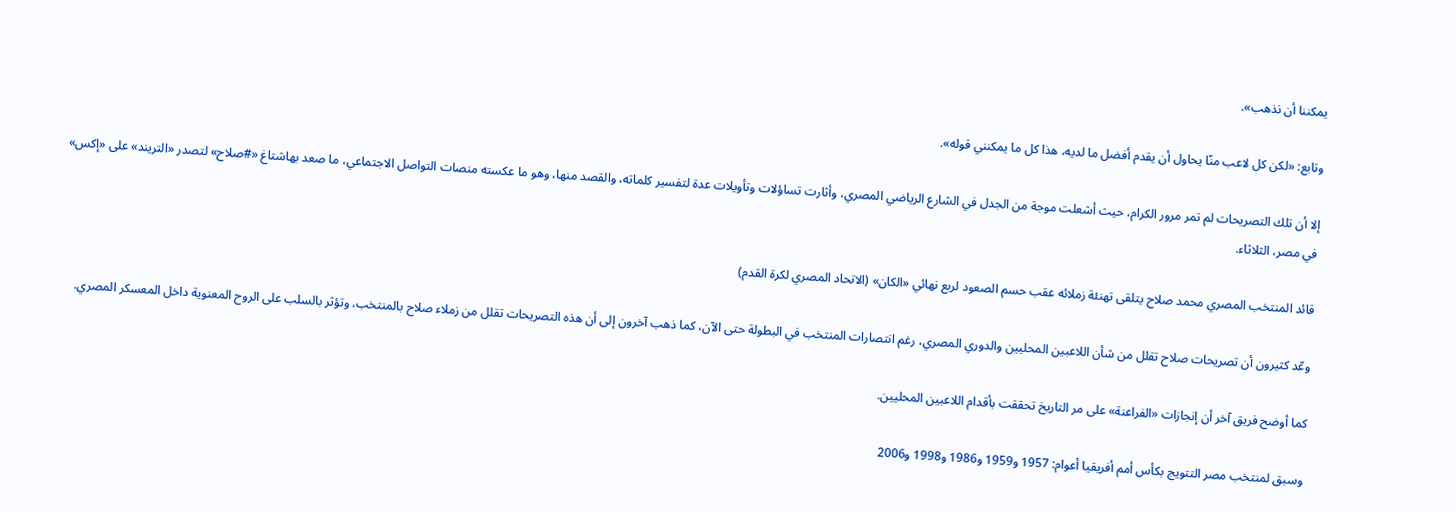يمكننا أن نذهب».

وتابع: «لكن كل لاعب منّا يحاول أن يقدم أفضل ما لديه، هذا كل ما يمكنني قوله».

إلا أن تلك التصريحات لم تمر مرور الكرام، حيث أشعلت موجة من الجدل في الشارع الرياضي المصري، وأثارت تساؤلات وتأويلات عدة لتفسير كلماته، والقصد منها، وهو ما عكسته منصات التواصل الاجتماعي، ما صعد بهاشتاغ «#صلاح» لتصدر «التريند» على «إكس» في مصر، الثلاثاء.

قائد المنتخب المصري محمد صلاح يتلقى تهنئة زملائه عقب حسم الصعود لربع نهائي «الكان» (الاتحاد المصري لكرة القدم)

وعّد كثيرون أن تصريحات صلاح تقلل من شأن اللاعبين المحليين والدوري المصري، رغم انتصارات المنتخب في البطولة حتى الآن، كما ذهب آخرون إلى أن هذه التصريحات تقلل من زملاء صلاح بالمنتخب، وتؤثر بالسلب على الروح المعنوية داخل المعسكر المصري.

كما أوضح فريق آخر أن إنجازات «الفراعنة» على مر التاريخ تحققت بأقدام اللاعبين المحليين.

وسبق لمنتخب مصر التتويج بكأس أمم أفريقيا أعوام: 1957 و1959 و1986 و1998 و2006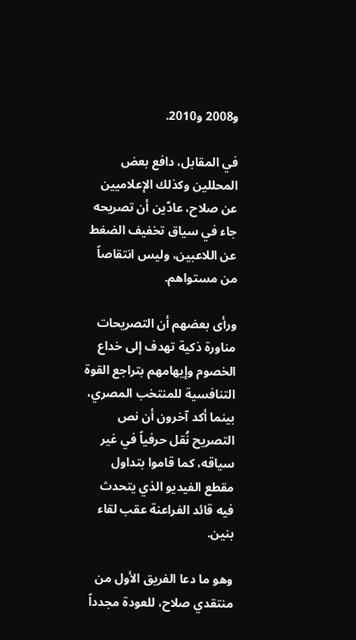و2008 و2010.

في المقابل، دافع بعض المحللين وكذلك الإعلاميين عن صلاح، عادّين أن تصريحه جاء في سياق تخفيف الضغط عن اللاعبين، وليس انتقاصاً من مستواهم.

ورأى بعضهم أن التصريحات مناورة ذكية تهدف إلى خداع الخصوم وإيهامهم بتراجع القوة التنافسية للمنتخب المصري، بينما أكد آخرون أن نص التصريح نُقل حرفياً في غير سياقه، كما قاموا بتداول مقطع الفيديو الذي يتحدث فيه قائد الفراعنة عقب لقاء بنين.

وهو ما دعا الفريق الأول من منتقدي صلاح، للعودة مجدداً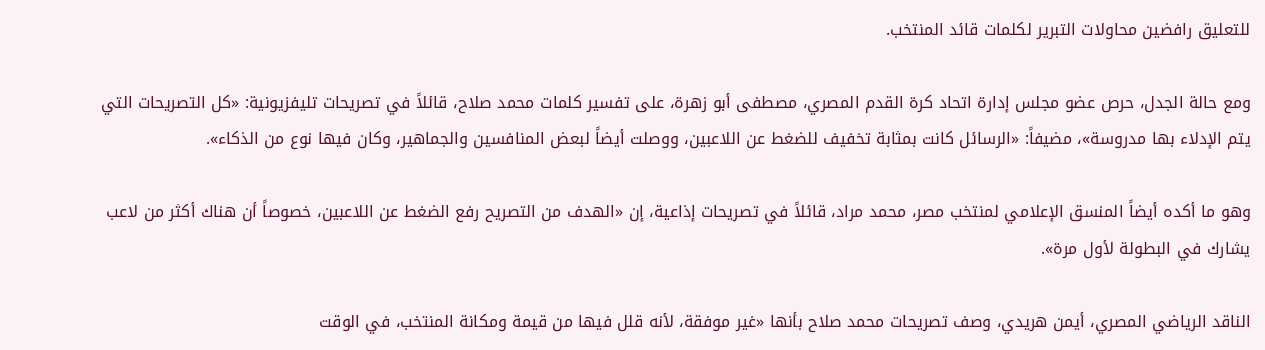للتعليق رافضين محاولات التبرير لكلمات قائد المنتخب.

ومع حالة الجدل، حرص عضو مجلس إدارة اتحاد كرة القدم المصري، مصطفى أبو زهرة، على تفسير كلمات محمد صلاح، قائلاً في تصريحات تليفزيونية: «كل التصريحات التي يتم الإدلاء بها مدروسة»، مضيفاً: «الرسائل كانت بمثابة تخفيف للضغط عن اللاعبين، ووصلت أيضاً لبعض المنافسين والجماهير، وكان فيها نوع من الذكاء».

وهو ما أكده أيضاً المنسق الإعلامي لمنتخب مصر، محمد مراد، قائلاً في تصريحات إذاعية، إن «الهدف من التصريح رفع الضغط عن اللاعبين، خصوصاً أن هناك أكثر من لاعب يشارك في البطولة لأول مرة».

الناقد الرياضي المصري، أيمن هريدي، وصف تصريحات محمد صلاح بأنها «غير موفقة، لأنه قلل فيها من قيمة ومكانة المنتخب، في الوقت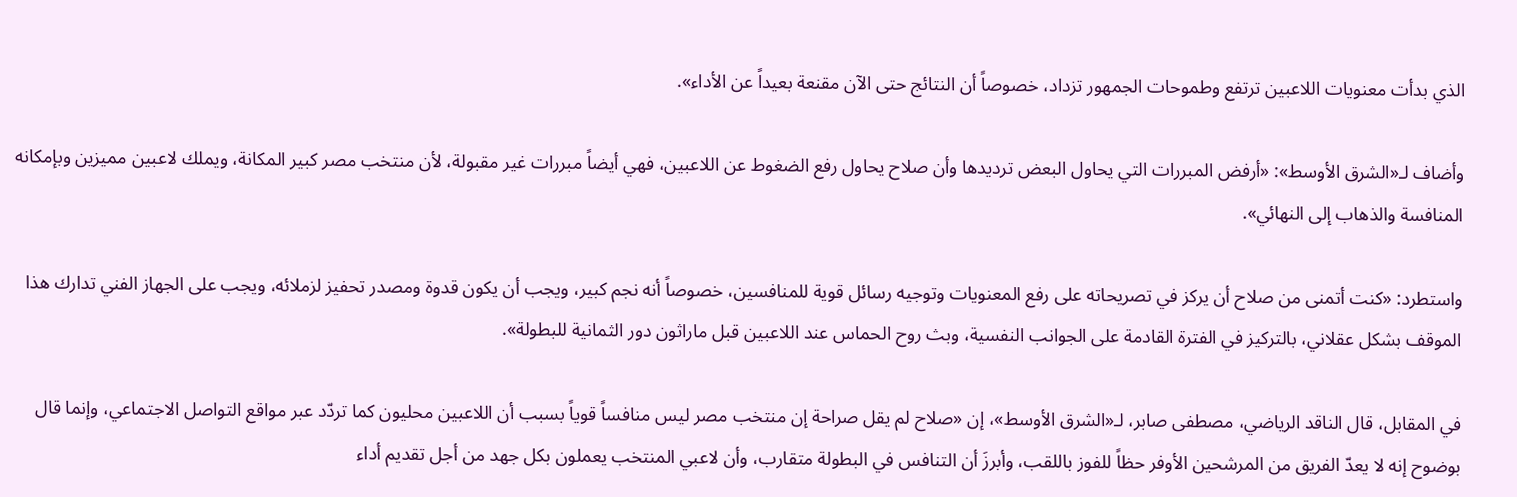الذي بدأت معنويات اللاعبين ترتفع وطموحات الجمهور تزداد، خصوصاً أن النتائج حتى الآن مقنعة بعيداً عن الأداء».

وأضاف لـ«الشرق الأوسط»: «أرفض المبررات التي يحاول البعض ترديدها وأن صلاح يحاول رفع الضغوط عن اللاعبين، فهي أيضاً مبررات غير مقبولة، لأن منتخب مصر كبير المكانة، ويملك لاعبين مميزين وبإمكانه المنافسة والذهاب إلى النهائي».

واستطرد: «كنت أتمنى من صلاح أن يركز في تصريحاته على رفع المعنويات وتوجيه رسائل قوية للمنافسين، خصوصاً أنه نجم كبير، ويجب أن يكون قدوة ومصدر تحفيز لزملائه، ويجب على الجهاز الفني تدارك هذا الموقف بشكل عقلاني، بالتركيز في الفترة القادمة على الجوانب النفسية، وبث روح الحماس عند اللاعبين قبل ماراثون دور الثمانية للبطولة».

في المقابل، قال الناقد الرياضي، مصطفى صابر، لـ«الشرق الأوسط»، إن «صلاح لم يقل صراحة إن منتخب مصر ليس منافساً قوياً بسبب أن اللاعبين محليون كما تردّد عبر مواقع التواصل الاجتماعي، وإنما قال بوضوح إنه لا يعدّ الفريق من المرشحين الأوفر حظاً للفوز باللقب، وأبرزَ أن التنافس في البطولة متقارب، وأن لاعبي المنتخب يعملون بكل جهد من أجل تقديم أداء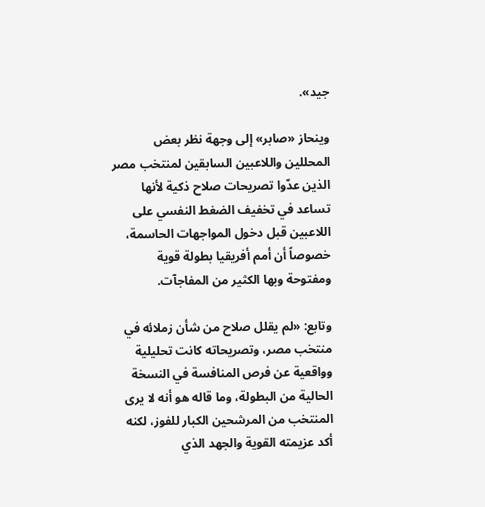جيد».

وينحاز «صابر» إلى وجهة نظر بعض المحللين واللاعبين السابقين لمنتخب مصر الذين عدّوا تصريحات صلاح ذكية لأنها تساعد في تخفيف الضغط النفسي على اللاعبين قبل دخول المواجهات الحاسمة، خصوصاً أن أمم أفريقيا بطولة قوية ومفتوحة وبها الكثير من المفاجآت.

وتابع: «لم يقلل صلاح من شأن زملائه في منتخب مصر، وتصريحاته كانت تحليلية وواقعية عن فرص المنافسة في النسخة الحالية من البطولة، وما قاله هو أنه لا يرى المنتخب من المرشحين الكبار للفوز، لكنه أكد عزيمته القوية والجهد الذي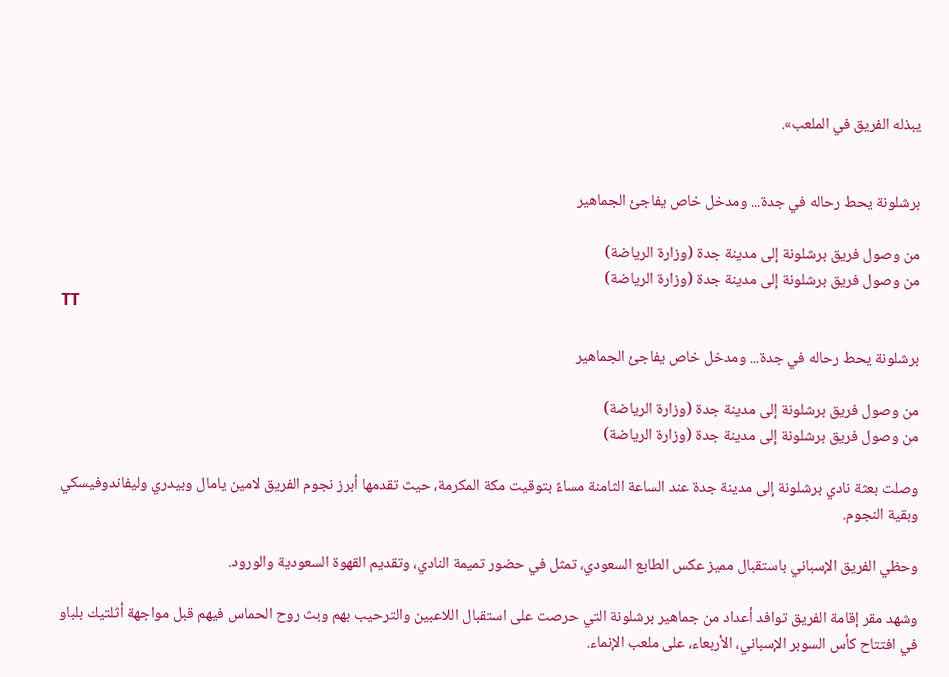يبذله الفريق في الملعب».


برشلونة يحط رحاله في جدة... ومدخل خاص يفاجئ الجماهير

من وصول فريق برشلونة إلى مدينة جدة (وزارة الرياضة)
من وصول فريق برشلونة إلى مدينة جدة (وزارة الرياضة)
TT

برشلونة يحط رحاله في جدة... ومدخل خاص يفاجئ الجماهير

من وصول فريق برشلونة إلى مدينة جدة (وزارة الرياضة)
من وصول فريق برشلونة إلى مدينة جدة (وزارة الرياضة)

وصلت بعثة نادي برشلونة إلى مدينة جدة عند الساعة الثامنة مساءً بتوقيت مكة المكرمة، حيث تقدمها أبرز نجوم الفريق لامين يامال وبيدري وليفاندوفيسكي وبقية النجوم.

وحظي الفريق الإسباني باستقبال مميز عكس الطابع السعودي، تمثل في حضور تميمة النادي، وتقديم القهوة السعودية والورود.

وشهد مقر إقامة الفريق توافد أعداد من جماهير برشلونة التي حرصت على استقبال اللاعبين والترحيب بهم وبث روح الحماس فيهم قبل مواجهة أثلتيك بلباو في افتتاح كأس السوبر الإسباني، الأربعاء، على ملعب الإنماء.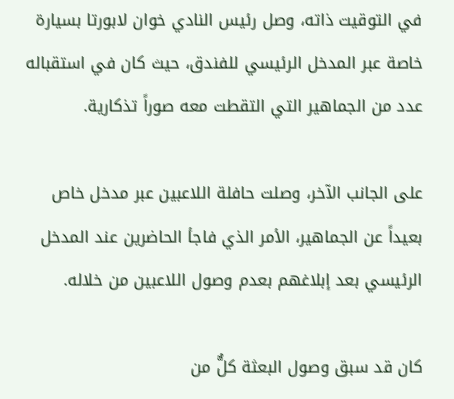في التوقيت ذاته، وصل رئيس النادي خوان لابورتا بسيارة خاصة عبر المدخل الرئيسي للفندق، حيث كان في استقباله عدد من الجماهير التي التقطت معه صوراً تذكارية.

على الجانب الآخر، وصلت حافلة اللاعبين عبر مدخل خاص بعيداً عن الجماهير، الأمر الذي فاجأ الحاضرين عند المدخل الرئيسي بعد إبلاغهم بعدم وصول اللاعبين من خلاله.

كان قد سبق وصول البعثة كلٌّ من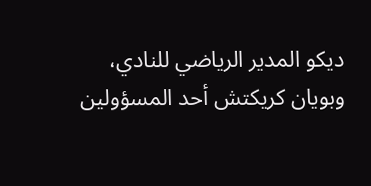ديكو المدير الرياضي للنادي، وبويان كريكتش أحد المسؤولين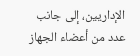الإداريين، إلى جانب عدد من أعضاء الجهاز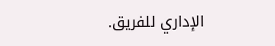الإداري للفريق.